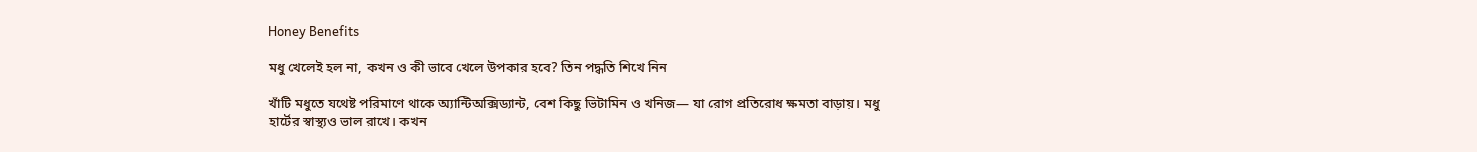Honey Benefits

মধু খেলেই হল না, কখন ও কী ভাবে খেলে উপকার হবে? তিন পদ্ধতি শিখে নিন

খাঁটি মধুতে যথেষ্ট পরিমাণে থাকে অ্যান্টিঅক্সিড্যান্ট, বেশ কিছু ভিটামিন ও খনিজ— যা রোগ প্রতিরোধ ক্ষমতা বাড়ায়। মধু হার্টের স্বাস্থ্যও ভাল রাখে। কখন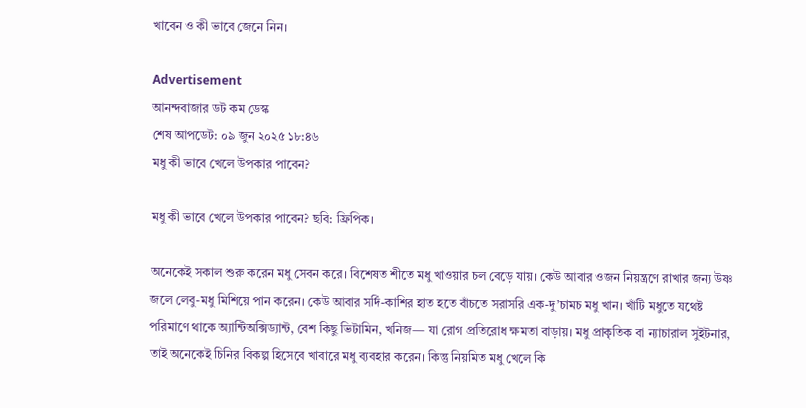খাবেন ও কী ভাবে জেনে নিন।

Advertisement
আনন্দবাজার ডট কম ডেস্ক
শেষ আপডেট: ০৯ জুন ২০২৫ ১৮:৪৬
মধু কী ভাবে খেলে উপকার পাবেন?

মধু কী ভাবে খেলে উপকার পাবেন? ছবি: ফ্রিপিক।

অনেকেই সকাল শুরু করেন মধু সেবন করে। বিশেষত শীতে মধু খাওয়ার চল বেড়ে যায়। কেউ আবার ওজন নিয়ন্ত্রণে রাখার জন্য উষ্ণ জলে লেবু-মধু মিশিয়ে পান করেন। কেউ আবার সর্দি-কাশির হাত হতে বাঁচতে সরাসরি এক-দু’চামচ মধু খান। খাঁটি মধুতে যথেষ্ট পরিমাণে থাকে অ্যান্টিঅক্সিড্যান্ট, বেশ কিছু ভিটামিন, খনিজ— যা রোগ প্রতিরোধ ক্ষমতা বাড়ায়। মধু প্রাকৃতিক বা ন্যাচারাল সুইটনার, তাই অনেকেই চিনির বিকল্প হিসেবে খাবারে মধু ব্যবহার করেন। কিন্তু নিয়মিত মধু খেলে কি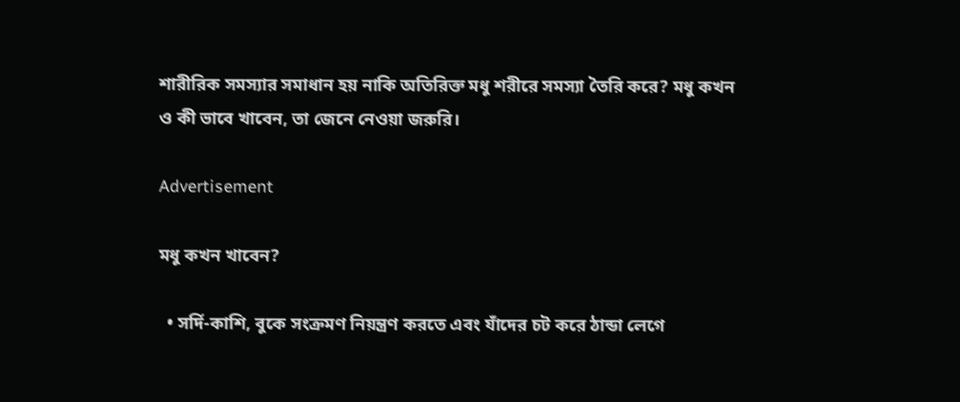শারীরিক সমস্যার সমাধান হয় নাকি অতিরিক্ত মধু শরীরে সমস্যা তৈরি করে? মধু কখন ও কী ভাবে খাবেন, তা জেনে নেওয়া জরুরি।

Advertisement

মধু কখন খাবেন?

  • সর্দি-কাশি, বুকে সংক্রমণ নিয়ন্ত্রণ করতে এবং যাঁদের চট করে ঠান্ডা লেগে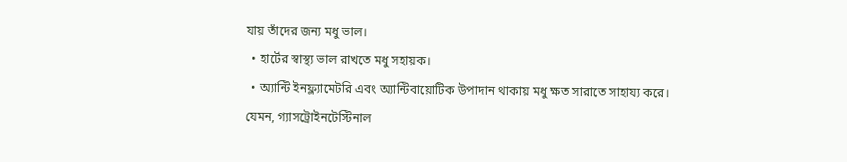যায় তাঁদের জন্য মধু ভাল।
  • হার্টের স্বাস্থ্য ভাল রাখতে মধু সহায়ক।
  • অ্যান্টি ইনফ্ল্যামেটরি এবং অ্যান্টিবায়োটিক উপাদান থাকায় মধু ক্ষত সারাতে সাহায্য করে। যেমন, গ্যাসট্রোইনটেস্টিনাল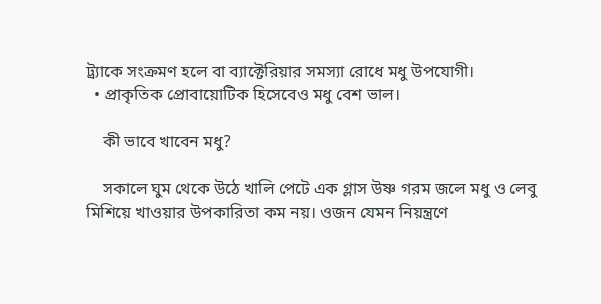ট্র্যাকে সংক্রমণ হলে বা ব্যাক্টেরিয়ার সমস্যা রোধে মধু উপযোগী।
  • প্রাকৃতিক প্রোবায়োটিক হিসেবেও মধু বেশ ভাল।

    কী ভাবে খাবেন মধু?

    সকালে ঘুম থেকে উঠে খালি পেটে এক গ্লাস উষ্ণ গরম জলে মধু ও লেবু মিশিয়ে খাওয়ার উপকারিতা কম নয়। ওজন যেমন নিয়ন্ত্রণে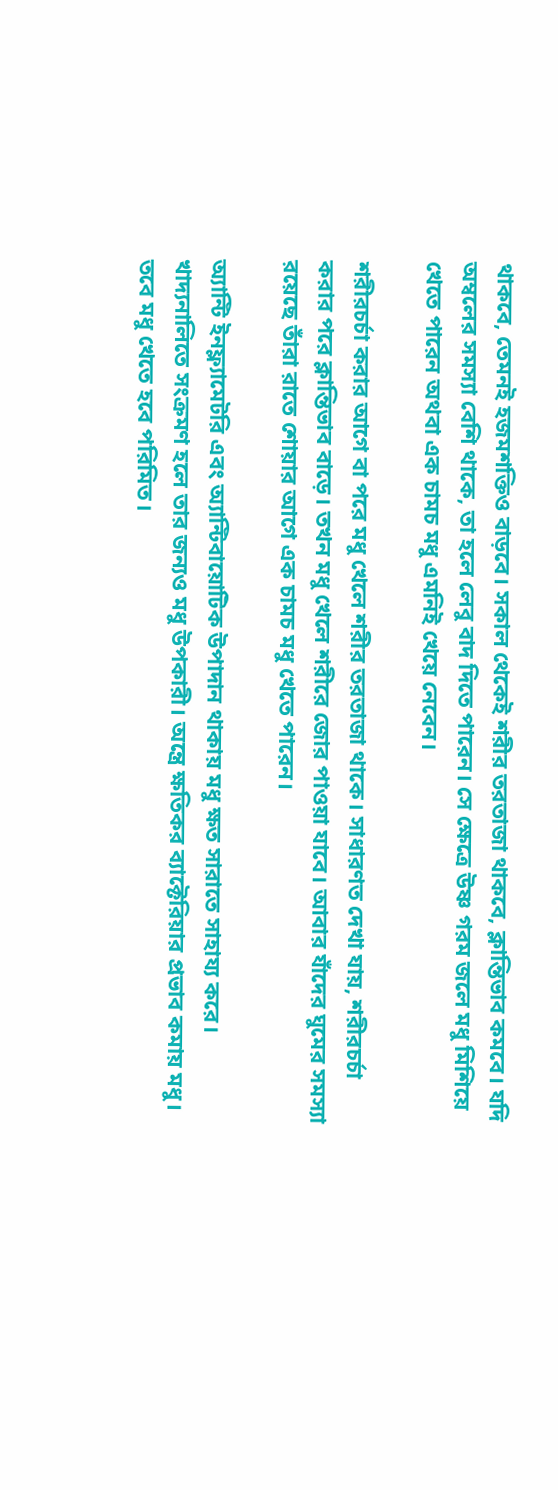থাকবে, তেমনই হজমশক্তিও বাড়বে। সকাল থেকেই শরীর তরতাজা থাকবে, ক্লান্তিভাব কমবে। যদি অম্বলের সমস্যা বেশি থাকে, তা হলে লেবু বাদ দিতে পারেন। সে ক্ষেত্রে উষ্ণ গরম জলে মধু মিশিয়ে খেতে পারেন অথবা এক চামচ মধু এমনিই খেয়ে নেবেন।

শরীরচর্চা করার আগে বা পরে মধু খেলে শরীর তরতাজা থাকে। সাধারণত দেখা যায়, শরীরচর্চা করার পরে ক্লান্তিভাব বাড়ে। তখন মধু খেলে শরীরে জোর পাওয়া যাবে। আবার যাঁদের ঘুমের সমস্যা রয়েছে তাঁরা রাতে শোয়ার আগে এক চামচ মধু খেতে পারেন।

অ্যান্টি ইনফ্ল্যামেটরি এবং অ্যান্টিবায়োটিক উপাদান থাকায় মধু ক্ষত সারাতে সাহায্য করে। খাদ্যনালিতে সংক্রমণ হলে তার জন্যও মধু উপকারী। অন্ত্রে ক্ষতিকর ব্যাক্টেরিয়ার প্রভাব কমায় মধু। তবে মধু খেতে হবে পরিমিত।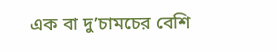এক বা দু’চামচের বেশি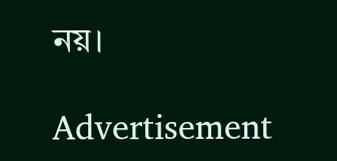নয়।

Advertisement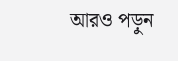আরও পড়ুন